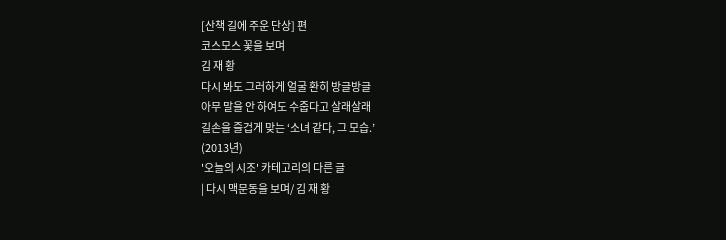[산책 길에 주운 단상] 편
코스모스 꽃을 보며
김 재 황
다시 봐도 그러하게 얼굴 환히 방글방글
아무 말을 안 하여도 수줍다고 살래살래
길손을 즐겁게 맞는 ‘소녀 같다, 그 모습.’
(2013년)
'오늘의 시조' 카테고리의 다른 글
| 다시 맥문동을 보며/ 김 재 황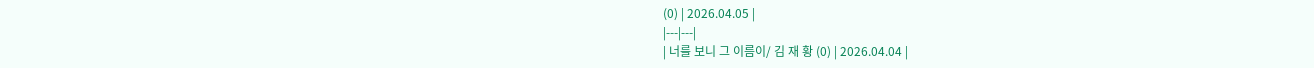(0) | 2026.04.05 |
|---|---|
| 너를 보니 그 이름이/ 김 재 황 (0) | 2026.04.04 |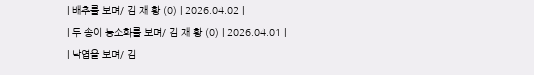| 배추를 보며/ 김 재 황 (0) | 2026.04.02 |
| 두 송이 능소화를 보며/ 김 재 황 (0) | 2026.04.01 |
| 낙엽을 보며/ 김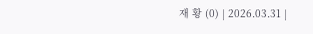재 황 (0) | 2026.03.31 |